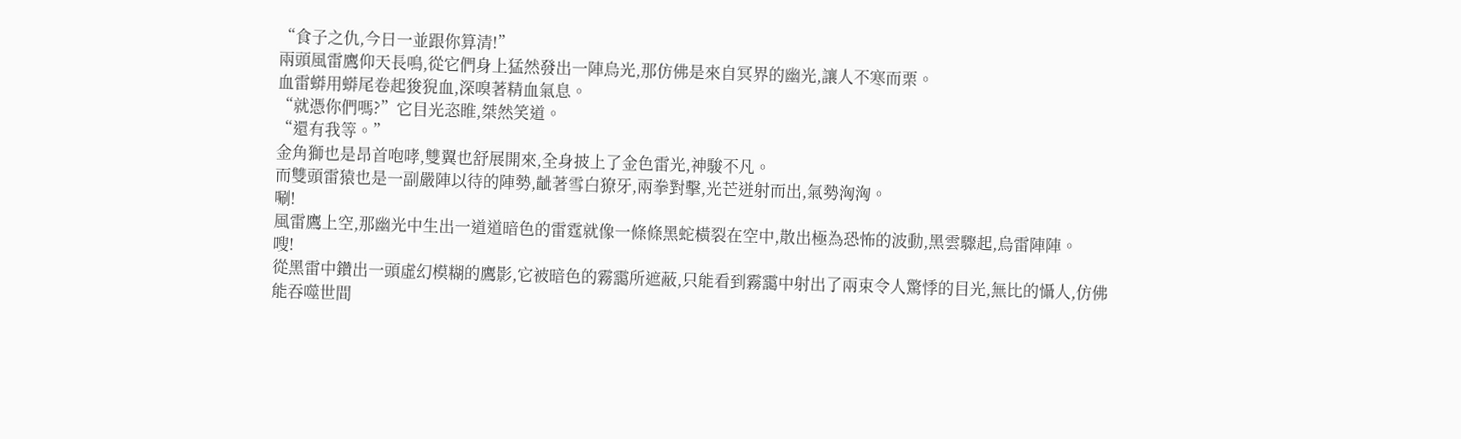“食子之仇,今日一並跟你算清!”
兩頭風雷鷹仰天長鳴,從它們身上猛然發出一陣烏光,那仿佛是來自冥界的幽光,讓人不寒而栗。
血雷蟒用蟒尾卷起狻猊血,深嗅著精血氣息。
“就憑你們嗎?”它目光恣睢,桀然笑道。
“還有我等。”
金角獅也是昂首咆哮,雙翼也舒展開來,全身披上了金色雷光,神駿不凡。
而雙頭雷猿也是一副嚴陣以待的陣勢,齜著雪白獠牙,兩拳對擊,光芒迸射而出,氣勢洶洶。
唰!
風雷鷹上空,那幽光中生出一道道暗色的雷霆就像一條條黑蛇橫裂在空中,散出極為恐怖的波動,黑雲驟起,烏雷陣陣。
嗖!
從黑雷中鑽出一頭虛幻模糊的鷹影,它被暗色的霧靄所遮蔽,只能看到霧靄中射出了兩束令人驚悸的目光,無比的懾人,仿佛能吞噬世間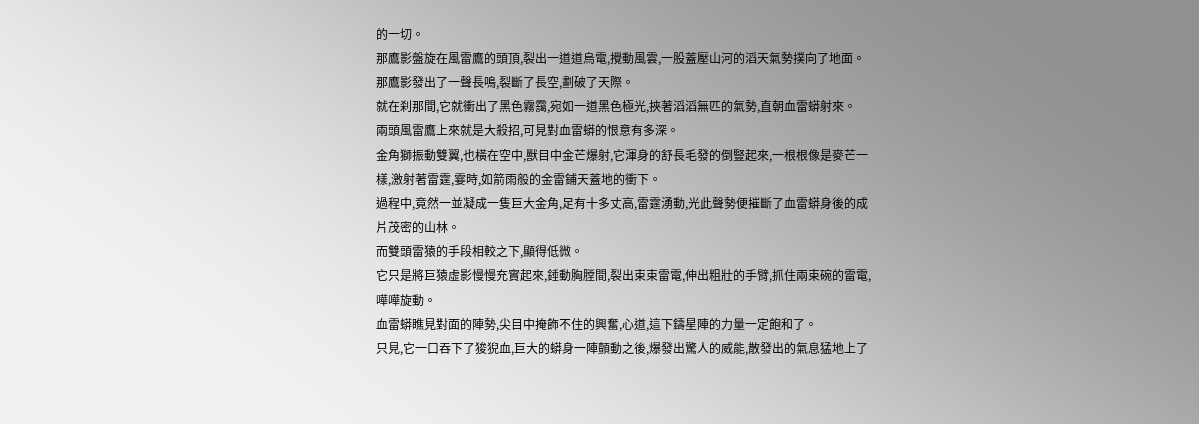的一切。
那鷹影盤旋在風雷鷹的頭頂,裂出一道道烏電,攪動風雲,一股蓋壓山河的滔天氣勢撲向了地面。
那鷹影發出了一聲長鳴,裂斷了長空,劃破了天際。
就在刹那間,它就衝出了黑色霧靄,宛如一道黑色極光,挾著滔滔無匹的氣勢,直朝血雷蟒射來。
兩頭風雷鷹上來就是大殺招,可見對血雷蟒的恨意有多深。
金角獅振動雙翼,也橫在空中,獸目中金芒爆射,它渾身的舒長毛發的倒豎起來,一根根像是麥芒一樣,激射著雷霆,霎時,如箭雨般的金雷鋪天蓋地的衝下。
過程中,竟然一並凝成一隻巨大金角,足有十多丈高,雷霆湧動,光此聲勢便摧斷了血雷蟒身後的成片茂密的山林。
而雙頭雷猿的手段相較之下,顯得低微。
它只是將巨猿虛影慢慢充實起來,錘動胸膛間,裂出束束雷電,伸出粗壯的手臂,抓住兩束碗的雷電,嘩嘩旋動。
血雷蟒瞧見對面的陣勢,尖目中掩飾不住的興奮,心道,這下鑄星陣的力量一定飽和了。
只見,它一口吞下了狻猊血,巨大的蟒身一陣顫動之後,爆發出驚人的威能,散發出的氣息猛地上了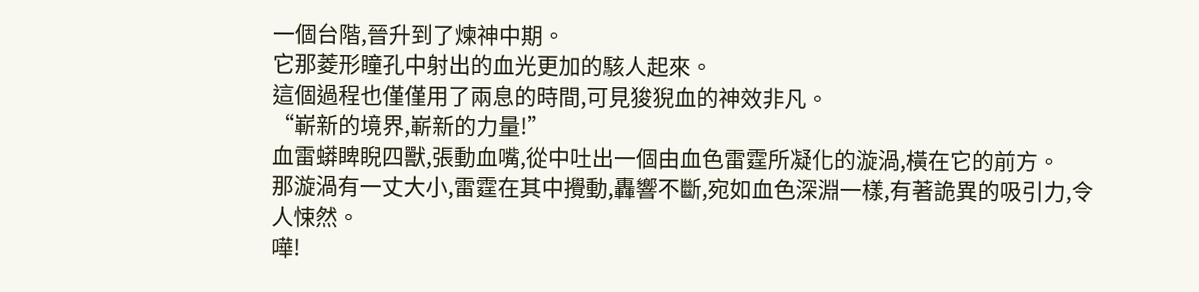一個台階,晉升到了煉神中期。
它那菱形瞳孔中射出的血光更加的駭人起來。
這個過程也僅僅用了兩息的時間,可見狻猊血的神效非凡。
“嶄新的境界,嶄新的力量!”
血雷蟒睥睨四獸,張動血嘴,從中吐出一個由血色雷霆所凝化的漩渦,橫在它的前方。
那漩渦有一丈大小,雷霆在其中攪動,轟響不斷,宛如血色深淵一樣,有著詭異的吸引力,令人悚然。
嘩!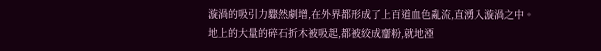漩渦的吸引力驟然劇增,在外界都形成了上百道血色亂流,直湧入漩渦之中。
地上的大量的碎石折木被吸起,都被絞成齏粉,就地湮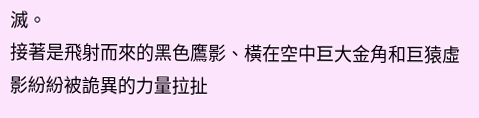滅。
接著是飛射而來的黑色鷹影、橫在空中巨大金角和巨猿虛影紛紛被詭異的力量拉扯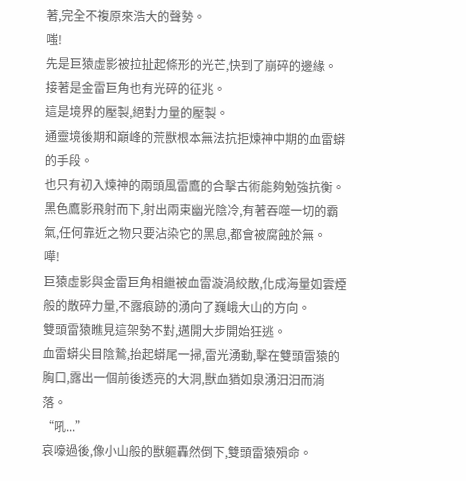著,完全不複原來浩大的聲勢。
嗤!
先是巨猿虛影被拉扯起條形的光芒,快到了崩碎的邊緣。
接著是金雷巨角也有光碎的征兆。
這是境界的壓製,絕對力量的壓製。
通靈境後期和巔峰的荒獸根本無法抗拒煉神中期的血雷蟒的手段。
也只有初入煉神的兩頭風雷鷹的合擊古術能夠勉強抗衡。
黑色鷹影飛射而下,射出兩束幽光陰冷,有著吞噬一切的霸氣,任何靠近之物只要沾染它的黑息,都會被腐蝕於無。
嘩!
巨猿虛影與金雷巨角相繼被血雷漩渦絞散,化成海量如雲煙般的散碎力量,不露痕跡的湧向了巍峨大山的方向。
雙頭雷猿瞧見這架勢不對,邁開大步開始狂逃。
血雷蟒尖目陰鷙,抬起蟒尾一掃,雷光湧動,擊在雙頭雷猿的胸口,露出一個前後透亮的大洞,獸血猶如泉湧汩汩而淌落。
“吼...”
哀嚎過後,像小山般的獸軀轟然倒下,雙頭雷猿殞命。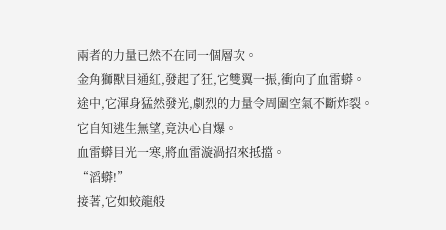兩者的力量已然不在同一個層次。
金角獅獸目通紅,發起了狂,它雙翼一振,衝向了血雷蟒。
途中,它渾身猛然發光,劇烈的力量令周圍空氣不斷炸裂。
它自知逃生無望,竟決心自爆。
血雷蟒目光一寒,將血雷漩渦招來抵擋。
“滔蟒!”
接著,它如蛟龍般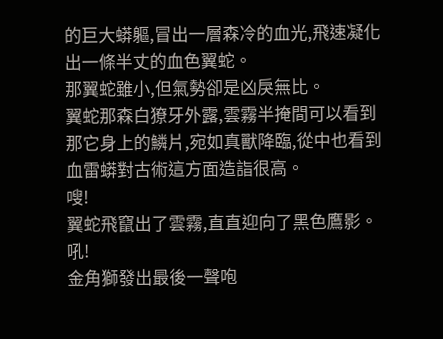的巨大蟒軀,冒出一層森冷的血光,飛速凝化出一條半丈的血色翼蛇。
那翼蛇雖小,但氣勢卻是凶戾無比。
翼蛇那森白獠牙外露,雲霧半掩間可以看到那它身上的鱗片,宛如真獸降臨,從中也看到血雷蟒對古術這方面造詣很高。
嗖!
翼蛇飛竄出了雲霧,直直迎向了黑色鷹影。
吼!
金角獅發出最後一聲咆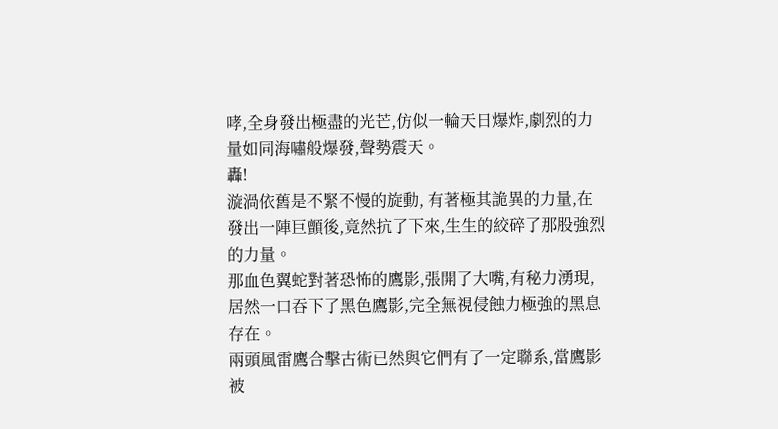哮,全身發出極盡的光芒,仿似一輪天日爆炸,劇烈的力量如同海嘯般爆發,聲勢震天。
轟!
漩渦依舊是不緊不慢的旋動, 有著極其詭異的力量,在發出一陣巨顫後,竟然抗了下來,生生的絞碎了那股強烈的力量。
那血色翼蛇對著恐怖的鷹影,張開了大嘴,有秘力湧現,居然一口吞下了黑色鷹影,完全無視侵蝕力極強的黑息存在。
兩頭風雷鷹合擊古術已然與它們有了一定聯系,當鷹影被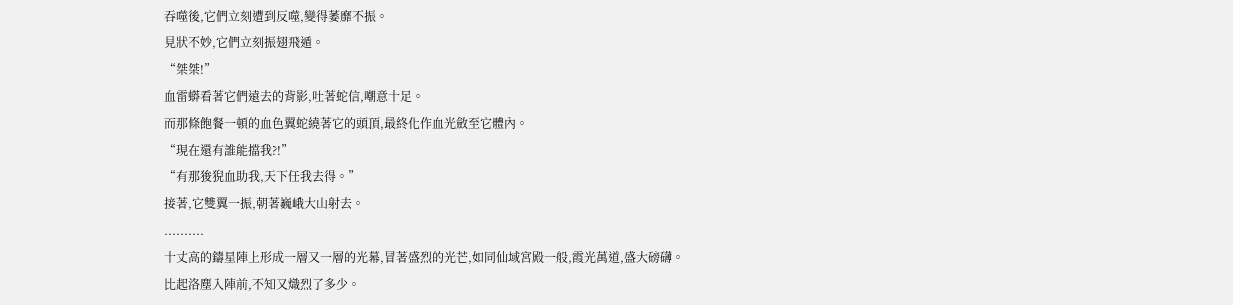吞噬後,它們立刻遭到反噬,變得萎靡不振。
見狀不妙,它們立刻振翅飛遁。
“桀桀!”
血雷蟒看著它們遠去的背影,吐著蛇信,嘲意十足。
而那條飽餐一頓的血色翼蛇繞著它的頭頂,最終化作血光斂至它體內。
“現在還有誰能擋我?!”
“有那狻猊血助我,天下任我去得。”
接著,它雙翼一振,朝著巍峨大山射去。
..........
十丈高的鑄星陣上形成一層又一層的光幕,冒著盛烈的光芒,如同仙域宮殿一般,霞光萬道,盛大磅礴。
比起洛塵入陣前,不知又熾烈了多少。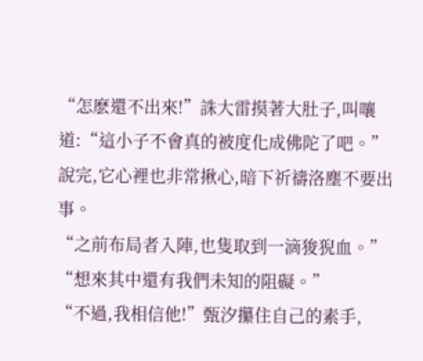“怎麽還不出來!”誅大雷摸著大肚子,叫嚷道:“這小子不會真的被度化成佛陀了吧。”
說完,它心裡也非常揪心,暗下祈禱洛塵不要出事。
“之前布局者入陣,也隻取到一滴狻猊血。”
“想來其中還有我們未知的阻礙。”
“不過,我相信他!”甄汐攥住自己的素手,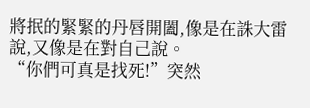將抿的緊緊的丹唇開闔,像是在誅大雷說,又像是在對自己說。
“你們可真是找死!”突然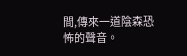間,傳來一道陰森恐怖的聲音。